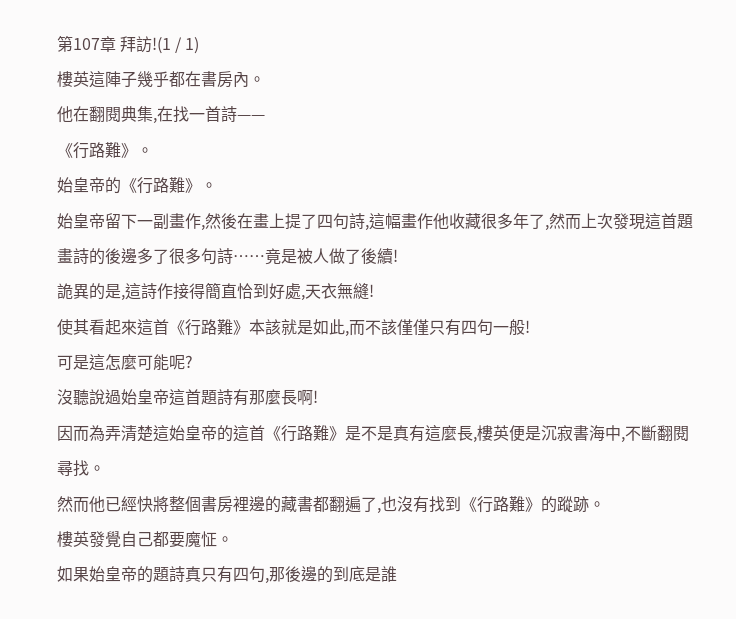第107章 拜訪!(1 / 1)
樓英這陣子幾乎都在書房內。
他在翻閱典集,在找一首詩——
《行路難》。
始皇帝的《行路難》。
始皇帝留下一副畫作,然後在畫上提了四句詩,這幅畫作他收藏很多年了,然而上次發現這首題畫詩的後邊多了很多句詩……竟是被人做了後續!
詭異的是,這詩作接得簡直恰到好處,天衣無縫!
使其看起來這首《行路難》本該就是如此,而不該僅僅只有四句一般!
可是這怎麼可能呢?
沒聽說過始皇帝這首題詩有那麼長啊!
因而為弄清楚這始皇帝的這首《行路難》是不是真有這麼長,樓英便是沉寂書海中,不斷翻閱尋找。
然而他已經快將整個書房裡邊的藏書都翻遍了,也沒有找到《行路難》的蹤跡。
樓英發覺自己都要魔怔。
如果始皇帝的題詩真只有四句,那後邊的到底是誰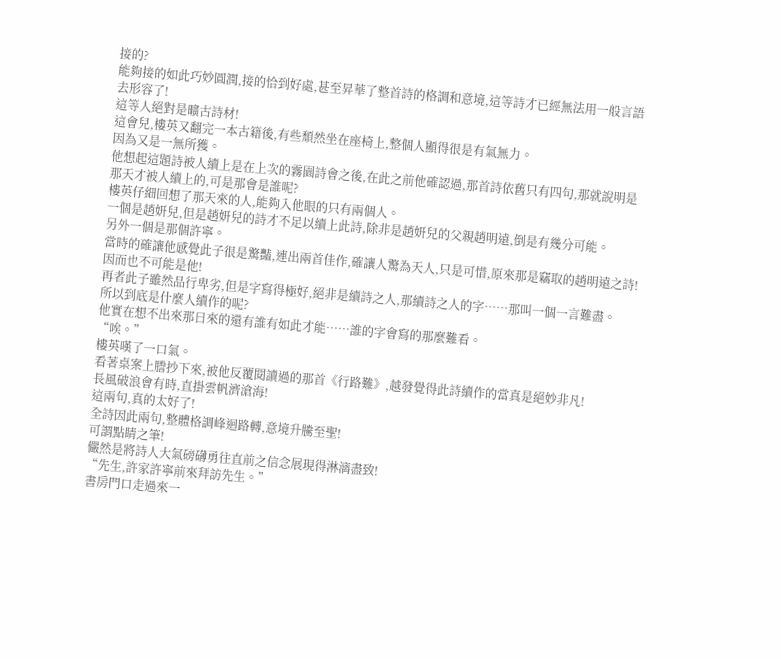接的?
能夠接的如此巧妙圓潤,接的恰到好處,甚至昇華了整首詩的格調和意境,這等詩才已經無法用一般言語去形容了!
這等人絕對是曠古詩材!
這會兒,樓英又翻完一本古籍後,有些頹然坐在座椅上,整個人顯得很是有氣無力。
因為又是一無所獲。
他想起這題詩被人續上是在上次的霧園詩會之後,在此之前他確認過,那首詩依舊只有四句,那就說明是那天才被人續上的,可是那會是誰呢?
樓英仔細回想了那天來的人,能夠入他眼的只有兩個人。
一個是趙妍兒,但是趙妍兒的詩才不足以續上此詩,除非是趙妍兒的父親趙明遠,倒是有幾分可能。
另外一個是那個許寧。
當時的確讓他感覺此子很是驚豔,連出兩首佳作,確讓人驚為天人,只是可惜,原來那是竊取的趙明遠之詩!
因而也不可能是他!
再者此子雖然品行卑劣,但是字寫得極好,絕非是續詩之人,那續詩之人的字……那叫一個一言難盡。
所以到底是什麼人續作的呢?
他實在想不出來那日來的還有誰有如此才能……誰的字會寫的那麼難看。
“唉。”
樓英嘆了一口氣。
看著桌案上謄抄下來,被他反覆閱讀過的那首《行路難》,越發覺得此詩續作的當真是絕妙非凡!
長風破浪會有時,直掛雲帆濟滄海!
這兩句,真的太好了!
全詩因此兩句,整體格調峰迴路轉,意境升騰至聖!
可謂點睛之筆!
儼然是將詩人大氣磅礴勇往直前之信念展現得淋漓盡致!
“先生,許家許寧前來拜訪先生。”
書房門口走過來一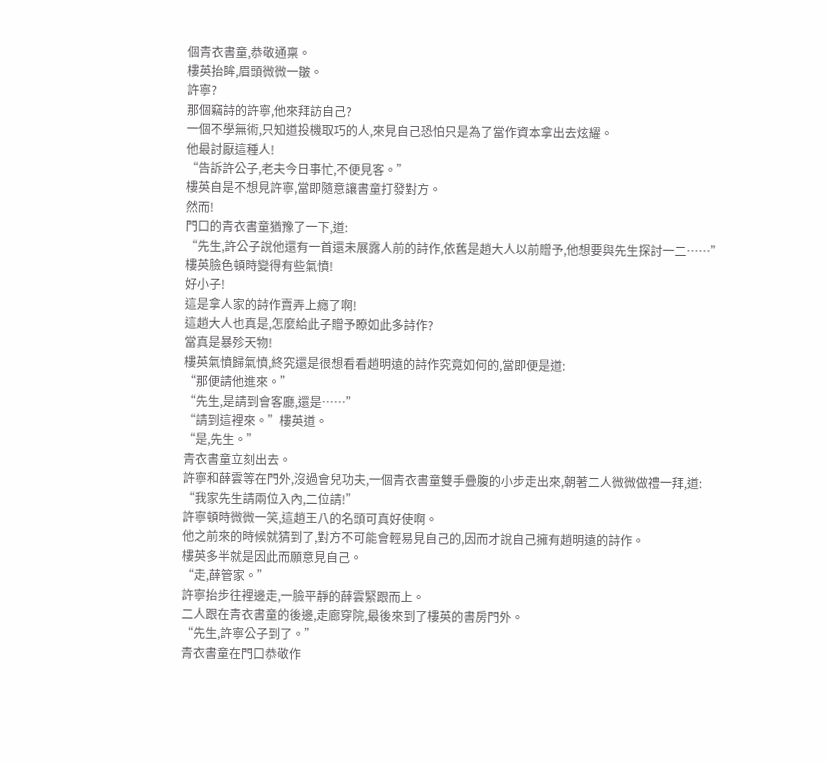個青衣書童,恭敬通稟。
樓英抬眸,眉頭微微一皺。
許寧?
那個竊詩的許寧,他來拜訪自己?
一個不學無術,只知道投機取巧的人,來見自己恐怕只是為了當作資本拿出去炫耀。
他最討厭這種人!
“告訴許公子,老夫今日事忙,不便見客。”
樓英自是不想見許寧,當即隨意讓書童打發對方。
然而!
門口的青衣書童猶豫了一下,道:
“先生,許公子說他還有一首還未展露人前的詩作,依舊是趙大人以前贈予,他想要與先生探討一二……”
樓英臉色頓時變得有些氣憤!
好小子!
這是拿人家的詩作賣弄上癮了啊!
這趙大人也真是,怎麼給此子贈予瞭如此多詩作?
當真是暴殄天物!
樓英氣憤歸氣憤,終究還是很想看看趙明遠的詩作究竟如何的,當即便是道:
“那便請他進來。”
“先生,是請到會客廳,還是……”
“請到這裡來。”樓英道。
“是,先生。”
青衣書童立刻出去。
許寧和薛雲等在門外,沒過會兒功夫,一個青衣書童雙手疊腹的小步走出來,朝著二人微微做禮一拜,道:
“我家先生請兩位入內,二位請!”
許寧頓時微微一笑,這趙王八的名頭可真好使啊。
他之前來的時候就猜到了,對方不可能會輕易見自己的,因而才說自己擁有趙明遠的詩作。
樓英多半就是因此而願意見自己。
“走,薛管家。”
許寧抬步往裡邊走,一臉平靜的薛雲緊跟而上。
二人跟在青衣書童的後邊,走廊穿院,最後來到了樓英的書房門外。
“先生,許寧公子到了。”
青衣書童在門口恭敬作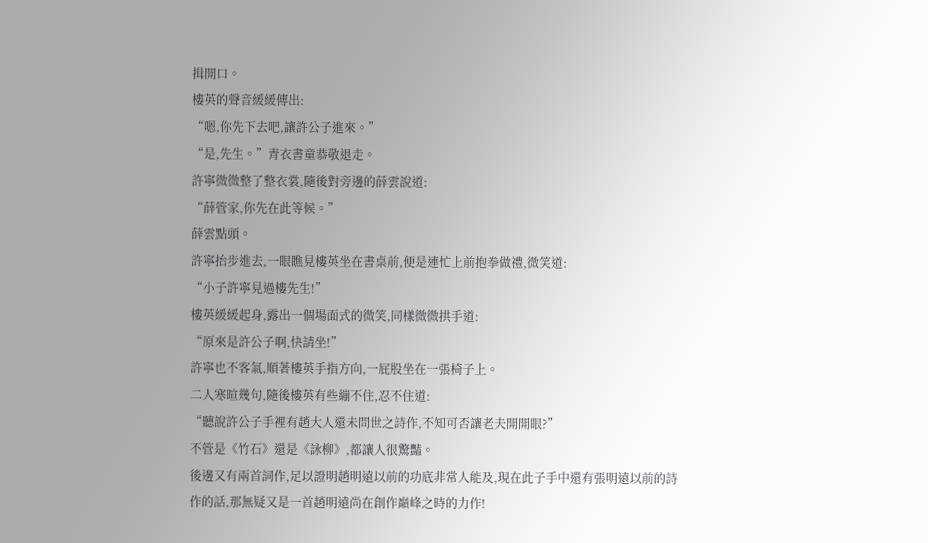揖開口。
樓英的聲音緩緩傳出:
“嗯,你先下去吧,讓許公子進來。”
“是,先生。”青衣書童恭敬退走。
許寧微微整了整衣裳,隨後對旁邊的薛雲說道:
“薛管家,你先在此等候。”
薛雲點頭。
許寧抬步進去,一眼瞧見樓英坐在書桌前,便是連忙上前抱拳做禮,微笑道:
“小子許寧見過樓先生!”
樓英緩緩起身,露出一個場面式的微笑,同樣微微拱手道:
“原來是許公子啊,快請坐!”
許寧也不客氣,順著樓英手指方向,一屁股坐在一張椅子上。
二人寒暄幾句,隨後樓英有些繃不住,忍不住道:
“聽說許公子手裡有趙大人還未問世之詩作,不知可否讓老夫開開眼?”
不管是《竹石》還是《詠柳》,都讓人很驚豔。
後邊又有兩首詞作,足以證明趙明遠以前的功底非常人能及,現在此子手中還有張明遠以前的詩作的話,那無疑又是一首趙明遠尚在創作巔峰之時的力作!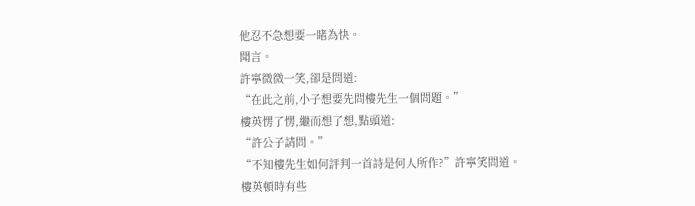他忍不急想要一睹為快。
聞言。
許寧微微一笑,卻是問道:
“在此之前,小子想要先問樓先生一個問題。”
樓英愣了愣,繼而想了想,點頭道:
“許公子請問。”
“不知樓先生如何評判一首詩是何人所作?”許寧笑問道。
樓英頓時有些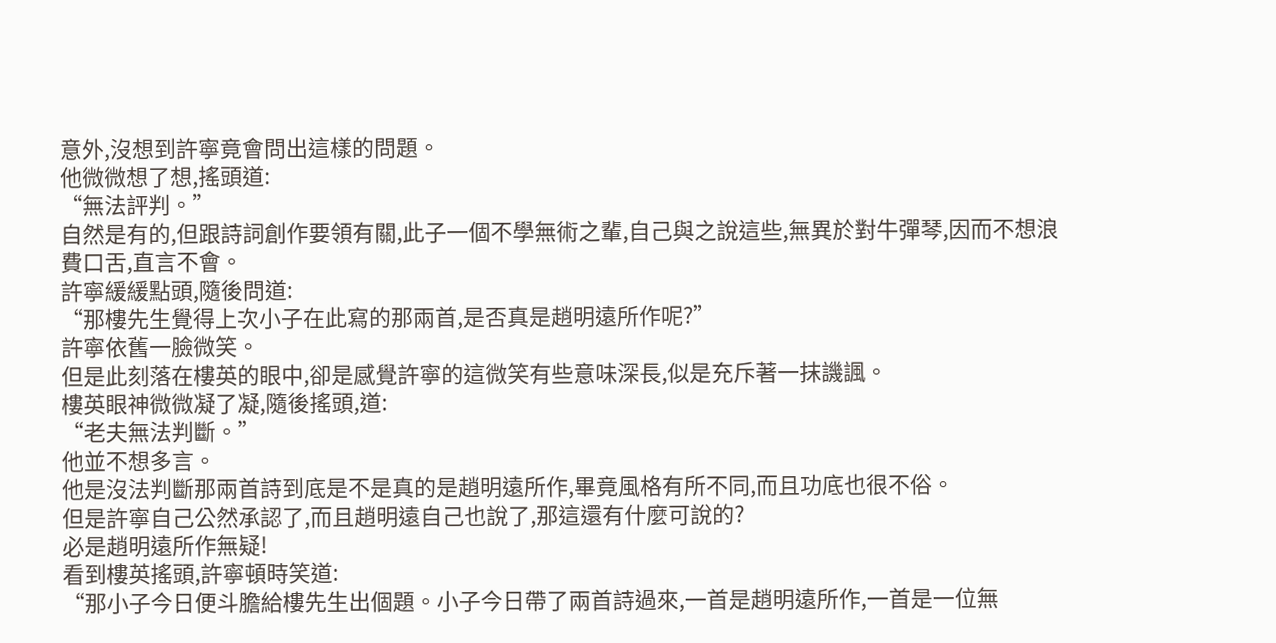意外,沒想到許寧竟會問出這樣的問題。
他微微想了想,搖頭道:
“無法評判。”
自然是有的,但跟詩詞創作要領有關,此子一個不學無術之輩,自己與之說這些,無異於對牛彈琴,因而不想浪費口舌,直言不會。
許寧緩緩點頭,隨後問道:
“那樓先生覺得上次小子在此寫的那兩首,是否真是趙明遠所作呢?”
許寧依舊一臉微笑。
但是此刻落在樓英的眼中,卻是感覺許寧的這微笑有些意味深長,似是充斥著一抹譏諷。
樓英眼神微微凝了凝,隨後搖頭,道:
“老夫無法判斷。”
他並不想多言。
他是沒法判斷那兩首詩到底是不是真的是趙明遠所作,畢竟風格有所不同,而且功底也很不俗。
但是許寧自己公然承認了,而且趙明遠自己也說了,那這還有什麼可說的?
必是趙明遠所作無疑!
看到樓英搖頭,許寧頓時笑道:
“那小子今日便斗膽給樓先生出個題。小子今日帶了兩首詩過來,一首是趙明遠所作,一首是一位無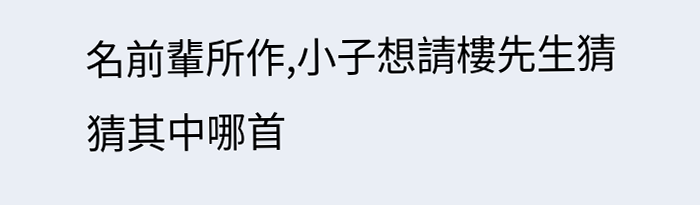名前輩所作,小子想請樓先生猜猜其中哪首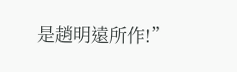是趙明遠所作!”